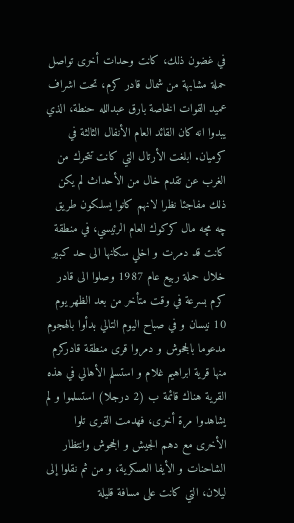في غضون ذلك، كانت وحدات أخرى تواصل حملة مشابهة من شمال قادر كرم، تحت اشراف عميد القوات الخاصة بارق عبدالله حنطة، الذي يبدوا انه كان القائد العام الأنفال الثالثة في كرميان. ابلغت الأرتال التي كانت تتحرك من الغرب عن تقدم خال من الأحداث لم يكن ذلك مفاجئا نظرا لانهم كانوا يسلكون طريق چه مچه مال كركوك العام الرئيسي، في منطقة كانت قد دمرت و اخلي سكانها الى حد كبير خلال حملة ربيع عام 1987 وصلوا الى قادر کرم بسرعة في وقت متأخر من بعد الظهر يوم 10 نيسان و في صباح اليوم التالي بدأوا بالهجوم مدعوما بالجحوش و دمروا قرى منطقة قادرکرم منها قرية ابراهيم غلام و استسلم الأهالي في هذه القرية هناك قائمة ب (2 درجلا) استسلموا و لم يشاهدوا مرة أخرى، فهدمت القرى تلوا الأخرى مع دهم الجيش و الجحوش وانتظار الشاحنات و الأيفا العسكرية، و من ثم نقلوا إلى ليلان، التي كانت على مسافة قليلة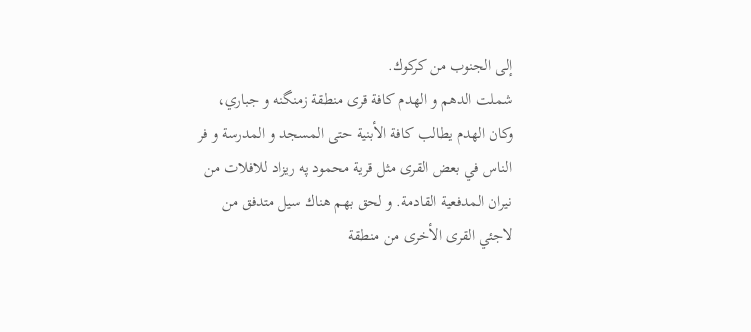إلى الجنوب من كركوك.
شملت الدهم و الهدم كافة قرى منطقة زمنگنه و جباري، وكان الهدم يطالب كافة الأبنية حتى المسجد و المدرسة و فر الناس في بعض القرى مثل قرية محمود په ريزاد للافلات من نيران المدفعية القادمة. و لحق بهم هناك سيل متدفق من لاجئي القرى الأخرى من منطقة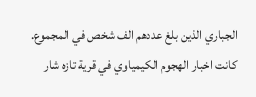الجباري الذين بلغ عددهم الف شخص في المجموع. كانت اخبار الهجوم الكيمياوي في قرية تازه شار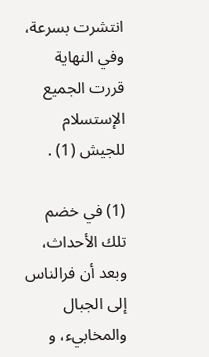انتشرت بسرعة، وفي النهاية قررت الجميع الإستسلام للجيش (1) .

(1) في خضم تلك الأحداث، وبعد أن فرالناس إلى الجبال والمخابيء، و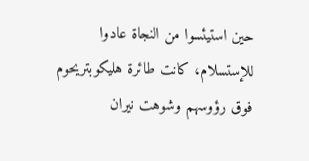حين استيئسوا من النجاة عادوا للإستسلام، كانت طائرة هليكوبتريحوم فوق رؤوسهم وشوهت نيران